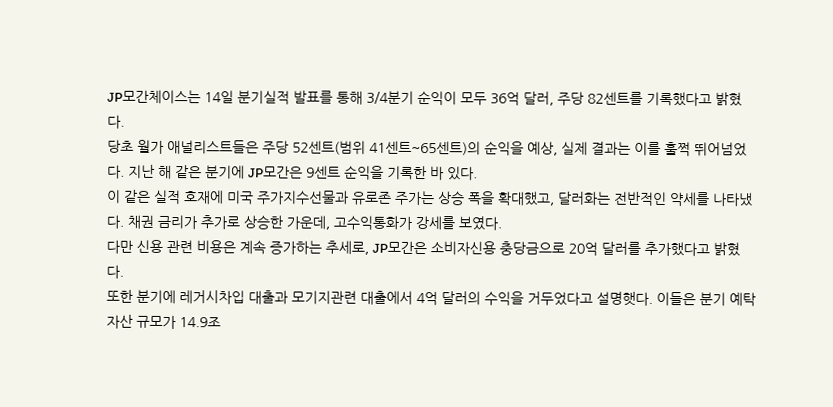JP모간체이스는 14일 분기실적 발표를 통해 3/4분기 순익이 모두 36억 달러, 주당 82센트를 기록했다고 밝혔다.
당초 월가 애널리스트들은 주당 52센트(범위 41센트~65센트)의 순익을 예상, 실제 결과는 이를 훌쩍 뛰어넘었다. 지난 해 같은 분기에 JP모간은 9센트 순익을 기록한 바 있다.
이 같은 실적 호재에 미국 주가지수선물과 유로존 주가는 상승 폭을 확대했고, 달러화는 전반적인 약세를 나타냈다. 채권 금리가 추가로 상승한 가운데, 고수익통화가 강세를 보였다.
다만 신용 관련 비용은 계속 증가하는 추세로, JP모간은 소비자신용 충당금으로 20억 달러를 추가했다고 밝혔다.
또한 분기에 레거시차입 대출과 모기지관련 대출에서 4억 달러의 수익을 거두었다고 설명햇다. 이들은 분기 예탁자산 규모가 14.9조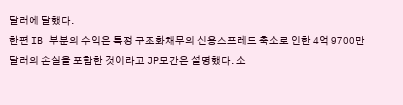달러에 달했다.
한편 IB 부분의 수익은 특정 구조화채무의 신용스프레드 축소로 인한 4억 9700만 달러의 손실을 포함한 것이라고 JP모간은 설명했다. 소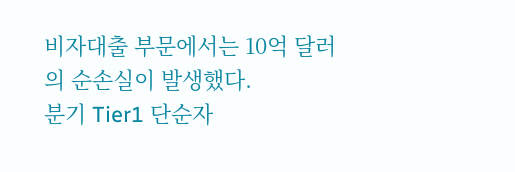비자대출 부문에서는 10억 달러의 순손실이 발생했다.
분기 Tier1 단순자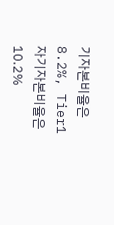기자본비율은 8.2%, Tier1 자기자본비율은 10.2%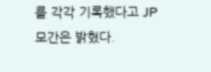를 각각 기록했다고 JP모간은 밝혔다.